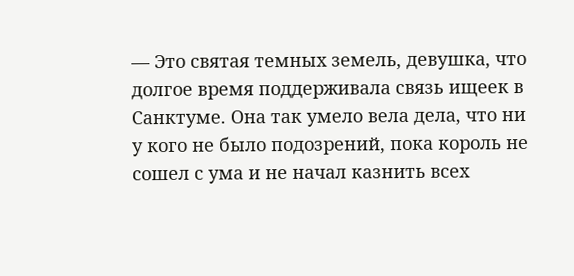— Это святая темных земель, девушка, что долгое время поддерживала связь ищеек в Санктуме. Она так умело вела дела, что ни у кого не было подозрений, пока король не сошел с ума и не начал казнить всех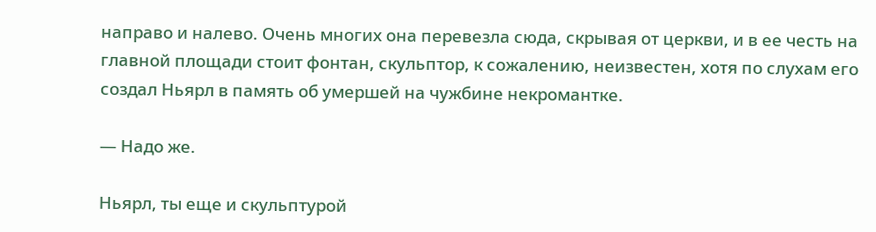направо и налево. Очень многих она перевезла сюда, скрывая от церкви, и в ее честь на главной площади стоит фонтан, скульптор, к сожалению, неизвестен, хотя по слухам его создал Ньярл в память об умершей на чужбине некромантке.

— Надо же.

Ньярл, ты еще и скульптурой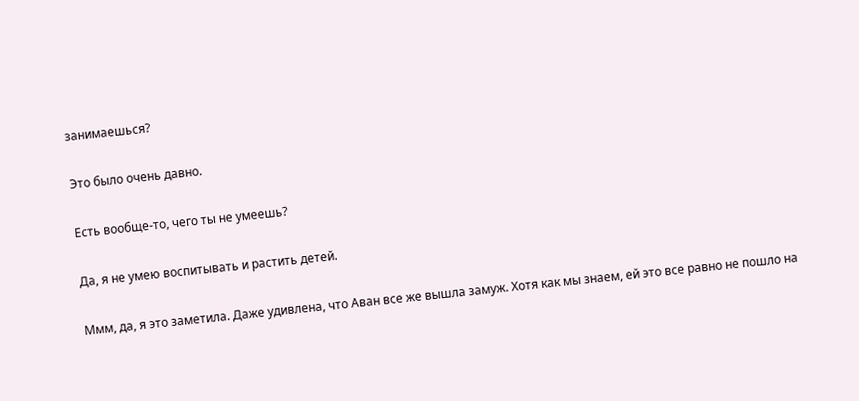занимаешься?

Это было очень давно.

Есть вообще-то, чего ты не умеешь?

Да, я не умею воспитывать и растить детей.

Ммм, да, я это заметила. Даже удивлена, что Аван все же вышла замуж. Хотя как мы знаем, ей это все равно не пошло на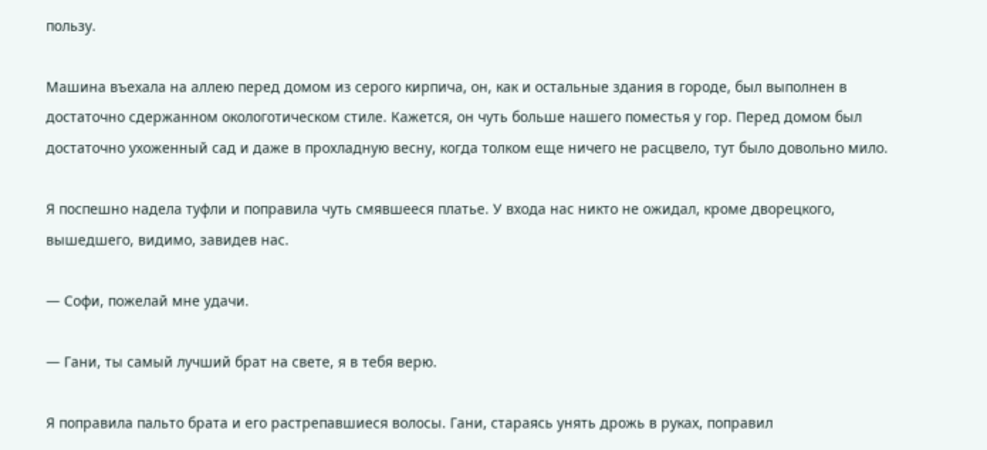пользу.

Машина въехала на аллею перед домом из серого кирпича, он, как и остальные здания в городе, был выполнен в достаточно сдержанном окологотическом стиле. Кажется, он чуть больше нашего поместья у гор. Перед домом был достаточно ухоженный сад и даже в прохладную весну, когда толком еще ничего не расцвело, тут было довольно мило.

Я поспешно надела туфли и поправила чуть смявшееся платье. У входа нас никто не ожидал, кроме дворецкого, вышедшего, видимо, завидев нас.

— Софи, пожелай мне удачи.

— Гани, ты самый лучший брат на свете, я в тебя верю.

Я поправила пальто брата и его растрепавшиеся волосы. Гани, стараясь унять дрожь в руках, поправил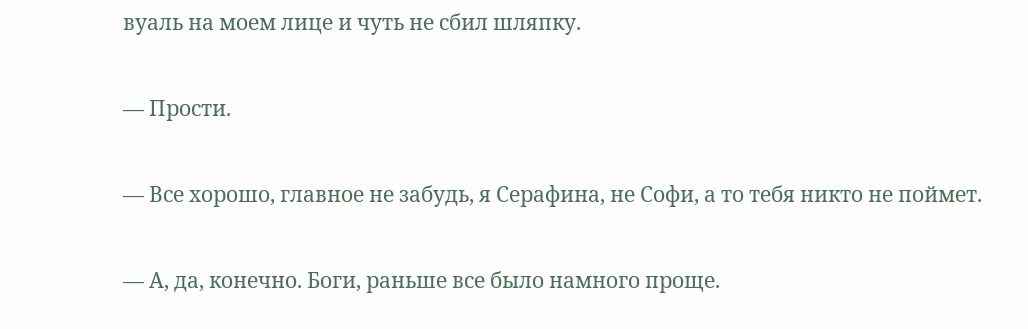вуаль на моем лице и чуть не сбил шляпку.

— Прости.

— Все хорошо, главное не забудь, я Серафина, не Софи, а то тебя никто не поймет.

— А, да, конечно. Боги, раньше все было намного проще.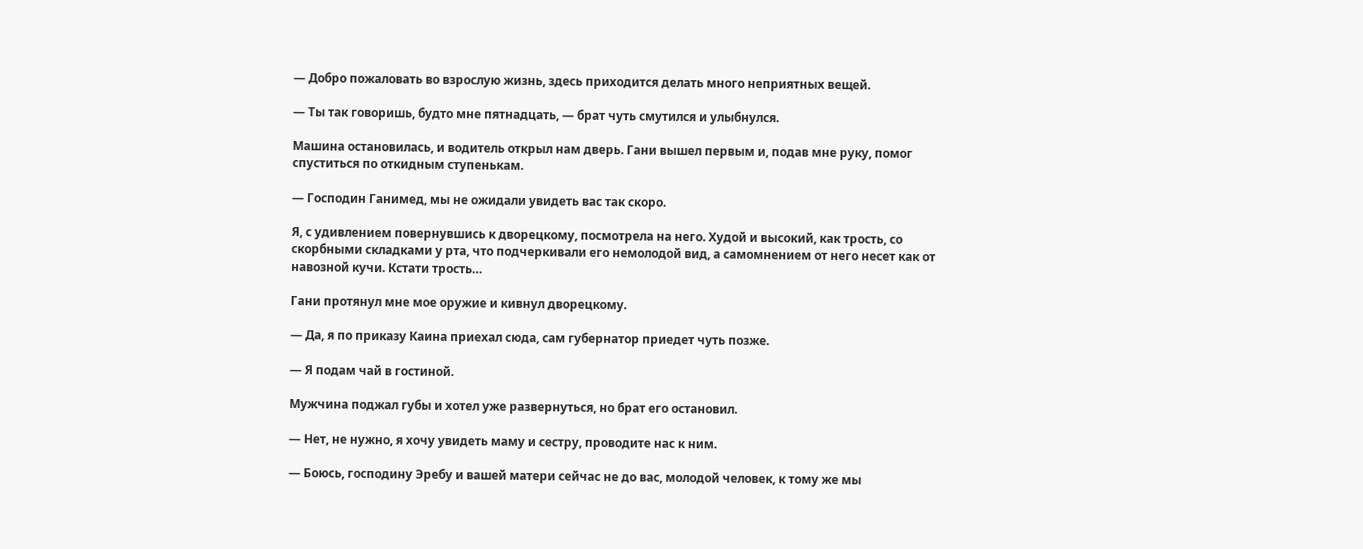— Добро пожаловать во взрослую жизнь, здесь приходится делать много неприятных вещей.

— Ты так говоришь, будто мне пятнадцать, — брат чуть смутился и улыбнулся.

Машина остановилась, и водитель открыл нам дверь. Гани вышел первым и, подав мне руку, помог спуститься по откидным ступенькам.

— Господин Ганимед, мы не ожидали увидеть вас так скоро.

Я, с удивлением повернувшись к дворецкому, посмотрела на него. Худой и высокий, как трость, со скорбными складками у рта, что подчеркивали его немолодой вид, а самомнением от него несет как от навозной кучи. Кстати трость…

Гани протянул мне мое оружие и кивнул дворецкому.

— Да, я по приказу Каина приехал сюда, сам губернатор приедет чуть позже.

— Я подам чай в гостиной.

Мужчина поджал губы и хотел уже развернуться, но брат его остановил.

— Нет, не нужно, я хочу увидеть маму и сестру, проводите нас к ним.

— Боюсь, господину Эребу и вашей матери сейчас не до вас, молодой человек, к тому же мы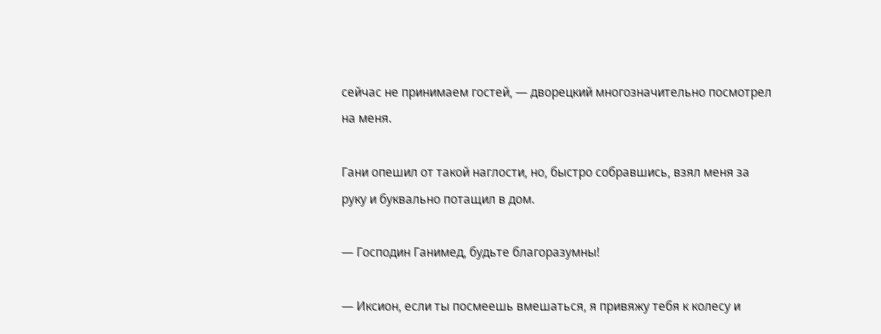сейчас не принимаем гостей, — дворецкий многозначительно посмотрел на меня.

Гани опешил от такой наглости, но, быстро собравшись, взял меня за руку и буквально потащил в дом.

— Господин Ганимед, будьте благоразумны!

— Иксион, если ты посмеешь вмешаться, я привяжу тебя к колесу и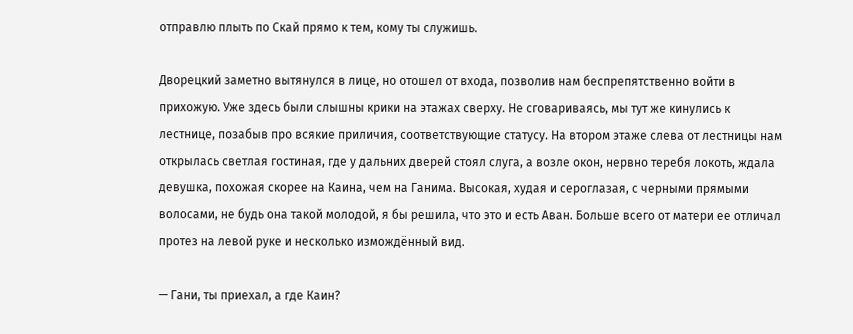отправлю плыть по Скай прямо к тем, кому ты служишь.

Дворецкий заметно вытянулся в лице, но отошел от входа, позволив нам беспрепятственно войти в прихожую. Уже здесь были слышны крики на этажах сверху. Не сговариваясь, мы тут же кинулись к лестнице, позабыв про всякие приличия, соответствующие статусу. На втором этаже слева от лестницы нам открылась светлая гостиная, где у дальних дверей стоял слуга, а возле окон, нервно теребя локоть, ждала девушка, похожая скорее на Каина, чем на Ганима. Высокая, худая и сероглазая, с черными прямыми волосами, не будь она такой молодой, я бы решила, что это и есть Аван. Больше всего от матери ее отличал протез на левой руке и несколько измождённый вид.

— Гани, ты приехал, а где Каин?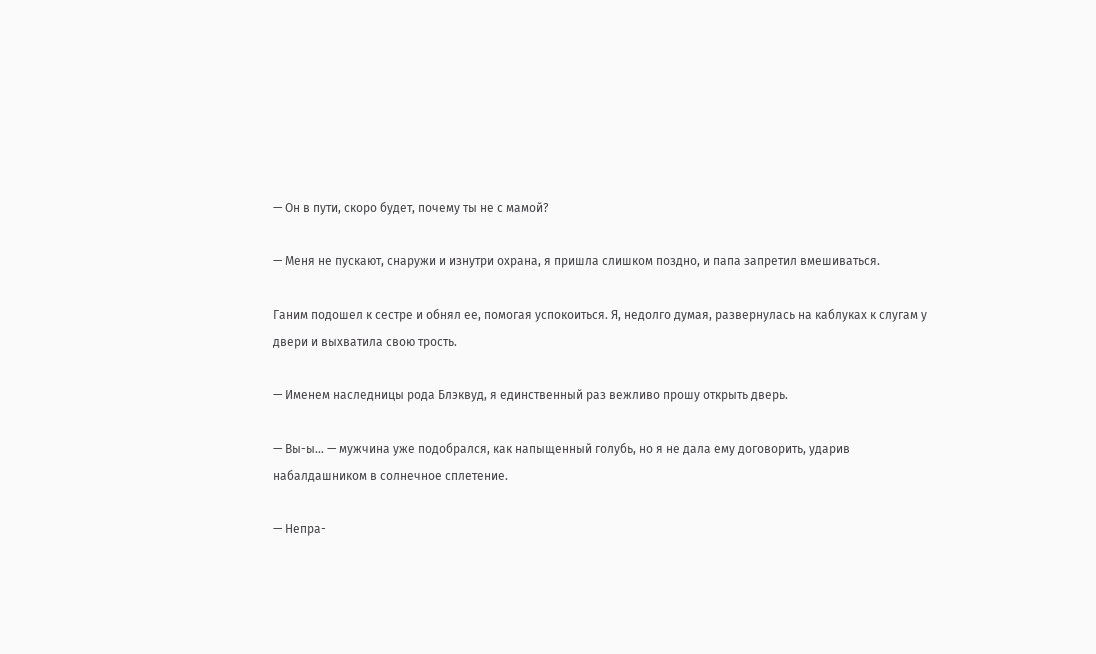— Он в пути, скоро будет, почему ты не с мамой?

— Меня не пускают, снаружи и изнутри охрана, я пришла слишком поздно, и папа запретил вмешиваться.

Ганим подошел к сестре и обнял ее, помогая успокоиться. Я, недолго думая, развернулась на каблуках к слугам у двери и выхватила свою трость.

— Именем наследницы рода Блэквуд, я единственный раз вежливо прошу открыть дверь.

— Вы-ы… — мужчина уже подобрался, как напыщенный голубь, но я не дала ему договорить, ударив набалдашником в солнечное сплетение.

— Непра-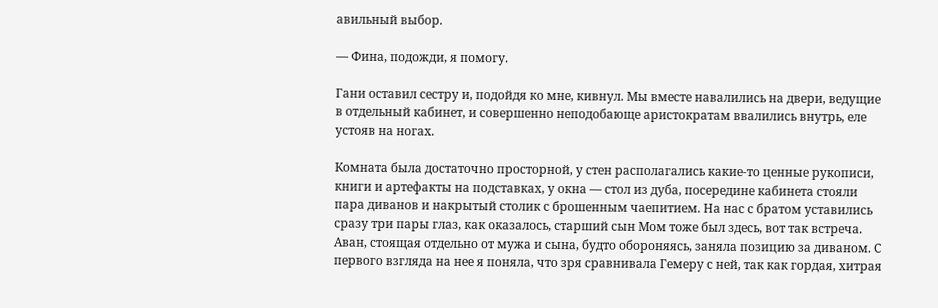авильный выбор.

— Фина, подожди, я помогу.

Гани оставил сестру и, подойдя ко мне, кивнул. Мы вместе навалились на двери, ведущие в отдельный кабинет, и совершенно неподобающе аристократам ввалились внутрь, еле устояв на ногах.

Комната была достаточно просторной, у стен располагались какие-то ценные рукописи, книги и артефакты на подставках, у окна — стол из дуба, посередине кабинета стояли пара диванов и накрытый столик с брошенным чаепитием. На нас с братом уставились сразу три пары глаз, как оказалось, старший сын Мом тоже был здесь, вот так встреча. Аван, стоящая отдельно от мужа и сына, будто обороняясь, заняла позицию за диваном. С первого взгляда на нее я поняла, что зря сравнивала Гемеру с ней, так как гордая, хитрая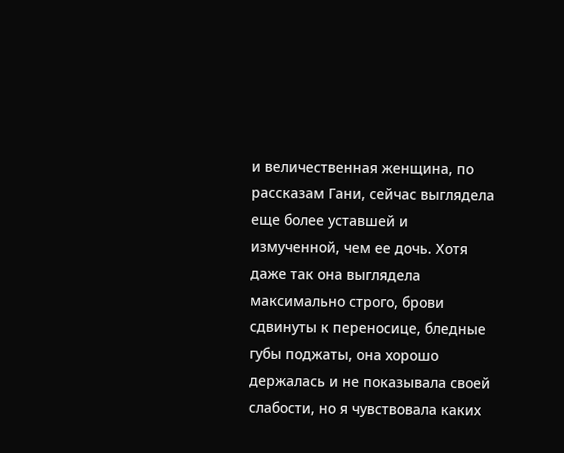и величественная женщина, по рассказам Гани, сейчас выглядела еще более уставшей и измученной, чем ее дочь. Хотя даже так она выглядела максимально строго, брови сдвинуты к переносице, бледные губы поджаты, она хорошо держалась и не показывала своей слабости, но я чувствовала каких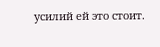усилий ей это стоит.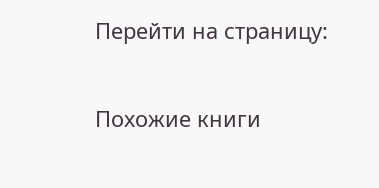Перейти на страницу:

Похожие книги